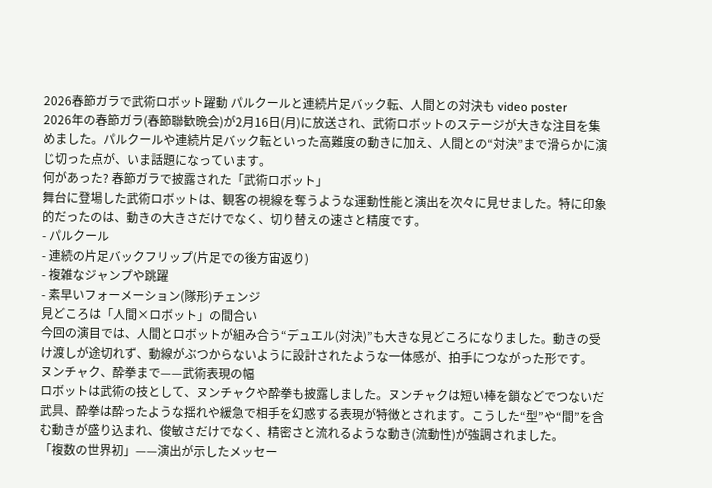2026春節ガラで武術ロボット躍動 パルクールと連続片足バック転、人間との対決も video poster
2026年の春節ガラ(春節聯歓晩会)が2月16日(月)に放送され、武術ロボットのステージが大きな注目を集めました。パルクールや連続片足バック転といった高難度の動きに加え、人間との“対決”まで滑らかに演じ切った点が、いま話題になっています。
何があった? 春節ガラで披露された「武術ロボット」
舞台に登場した武術ロボットは、観客の視線を奪うような運動性能と演出を次々に見せました。特に印象的だったのは、動きの大きさだけでなく、切り替えの速さと精度です。
- パルクール
- 連続の片足バックフリップ(片足での後方宙返り)
- 複雑なジャンプや跳躍
- 素早いフォーメーション(隊形)チェンジ
見どころは「人間×ロボット」の間合い
今回の演目では、人間とロボットが組み合う“デュエル(対決)”も大きな見どころになりました。動きの受け渡しが途切れず、動線がぶつからないように設計されたような一体感が、拍手につながった形です。
ヌンチャク、酔拳まで——武術表現の幅
ロボットは武術の技として、ヌンチャクや酔拳も披露しました。ヌンチャクは短い棒を鎖などでつないだ武具、酔拳は酔ったような揺れや緩急で相手を幻惑する表現が特徴とされます。こうした“型”や“間”を含む動きが盛り込まれ、俊敏さだけでなく、精密さと流れるような動き(流動性)が強調されました。
「複数の世界初」——演出が示したメッセー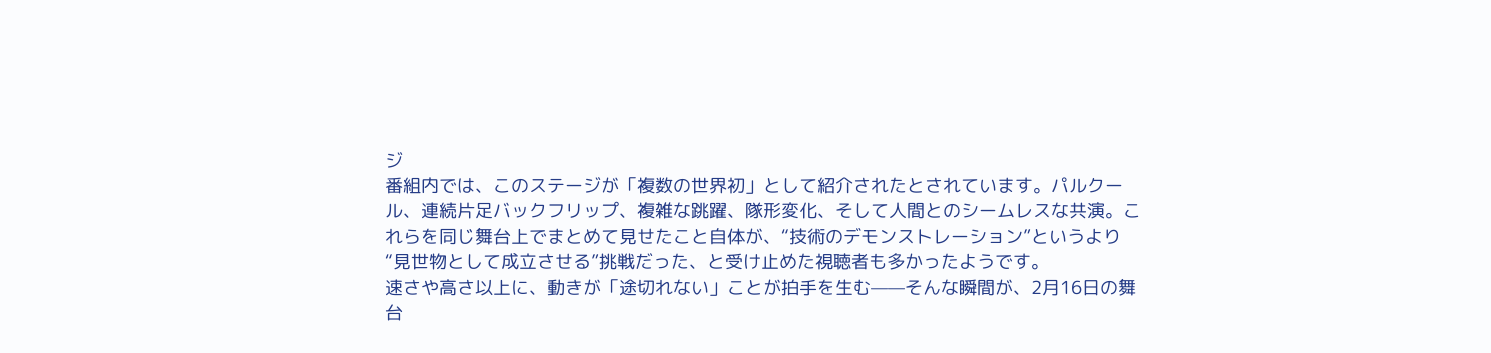ジ
番組内では、このステージが「複数の世界初」として紹介されたとされています。パルクール、連続片足バックフリップ、複雑な跳躍、隊形変化、そして人間とのシームレスな共演。これらを同じ舞台上でまとめて見せたこと自体が、“技術のデモンストレーション”というより“見世物として成立させる”挑戦だった、と受け止めた視聴者も多かったようです。
速さや高さ以上に、動きが「途切れない」ことが拍手を生む——そんな瞬間が、2月16日の舞台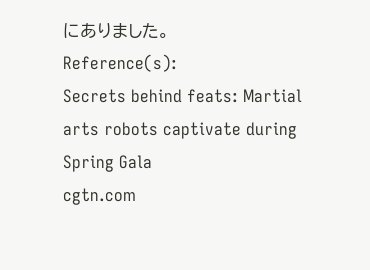にありました。
Reference(s):
Secrets behind feats: Martial arts robots captivate during Spring Gala
cgtn.com